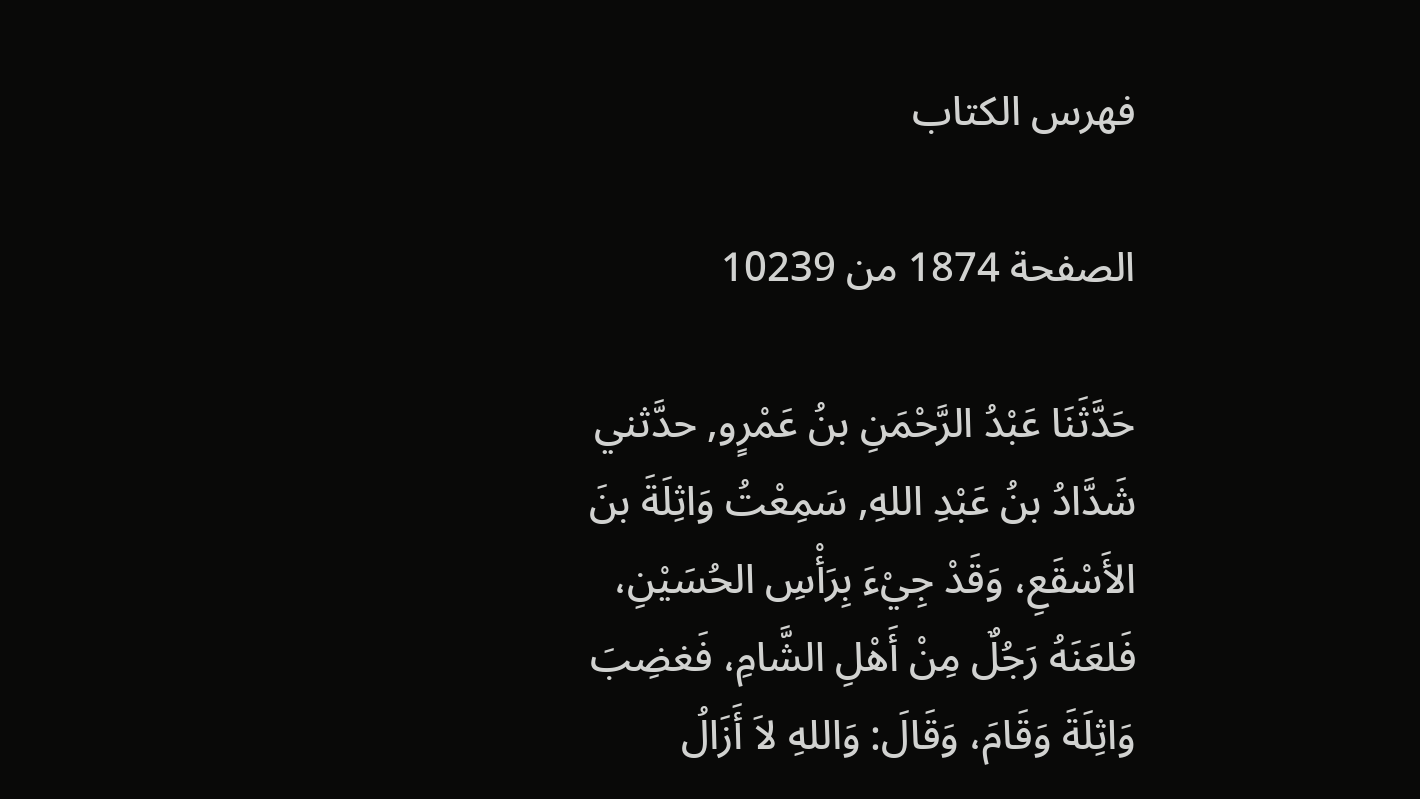فهرس الكتاب

الصفحة 1874 من 10239

حَدَّثَنَا عَبْدُ الرَّحْمَنِ بنُ عَمْرٍو, حدَّثني شَدَّادُ بنُ عَبْدِ اللهِ, سَمِعْتُ وَاثِلَةَ بنَ الأَسْقَعِ، وَقَدْ جِيْءَ بِرَأْسِ الحُسَيْنِ، فَلعَنَهُ رَجُلٌ مِنْ أَهْلِ الشَّامِ، فَغضِبَ وَاثِلَةَ وَقَامَ، وَقَالَ: وَاللهِ لاَ أَزَالُ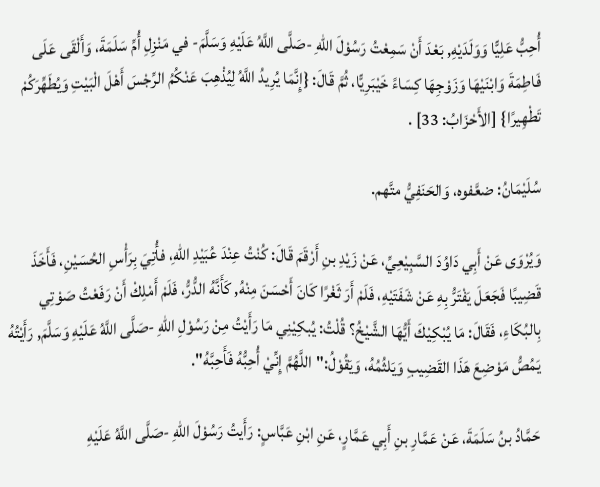أُحِبُّ عَلِيًّا وَوَلَدَيْهِ, بَعْدَ أَنْ سَمِعْتُ رَسُوْلَ اللهِ -صَلَّى اللَّهُ عَلَيْهِ وَسَلَّمَ- في مَنْزِلِ أُمِّ سَلَمَةَ، وَأَلْقَى عَلَى فَاطِمَةَ وَابْنَيْهَا وَزَوْجِهَا كِسَاءً خَيْبَرِيًّا، ثُمَّ قَالَ: {إِنَّمَا يُرِيدُ اللَّهُ لِيُذْهِبَ عَنْكُمُ الرِّجْسَ أَهْلَ الْبَيْتِ وَيُطَهِّرَكُمْ تَطْهِيرًا} [الأَحْزَابُ: 33] .

سُلَيْمَانُ: ضعَّفوه، وَالحَنَفِيُّ متَّهم.

وَيُرْوَى عَنْ أَبِي دَاوُدَ السَّبِيْعِيِّ، عَنْ زَيْدِ بنِ أَرْقَمَ قَالَ: كُنْتُ عِنْدَ عُبَيْدِ اللهِ، فأُتِيَ بِرَأْسِ الحُسَيْنِ، فَأَخَذَ قَضِيبًا فَجَعَلَ يَفْتَرُّ بِهِ عَنْ شَفَتَيْهِ، فَلَمْ أَرَ ثَغْرًا كَانَ أَحْسَنَ مِنْهُ, كَأَنَّهُ الدُّرُّ، فَلَمْ أَمْلِكْ أَنْ رَفَعْتُ صَوْتِي بِالبُكَاءِ، فَقَالَ: مَا يُبْكِيْكَ أَيُّهَا الشَّيْخُ؟ قُلْتُ: يُبكِيْنِي مَا رَأَيْتُ مِنْ رَسُوْلِ اللهِ -صَلَّى اللَّهُ عَلَيْهِ وَسَلَّمَ, رَأَيْتُهُ يَمُصُّ مَوْضِعَ هَذَا القَضِيبِ وَيَلثُمُهُ، وَيَقُوْلُ:"اللَّهُمَّ إِنِّيْ أُحِبُّهُ فَأَحِبَّهُ".

حَمَّادُ بنُ سَلَمَةَ، عَنْ عَمَّارِ بنِ أَبِي عَمَّارٍ، عَنِ ابْنِ عَبَّاسٍ: رَأَيتُ رَسُوْلَ اللهِ -صَلَّى اللَّهُ عَلَيْهِ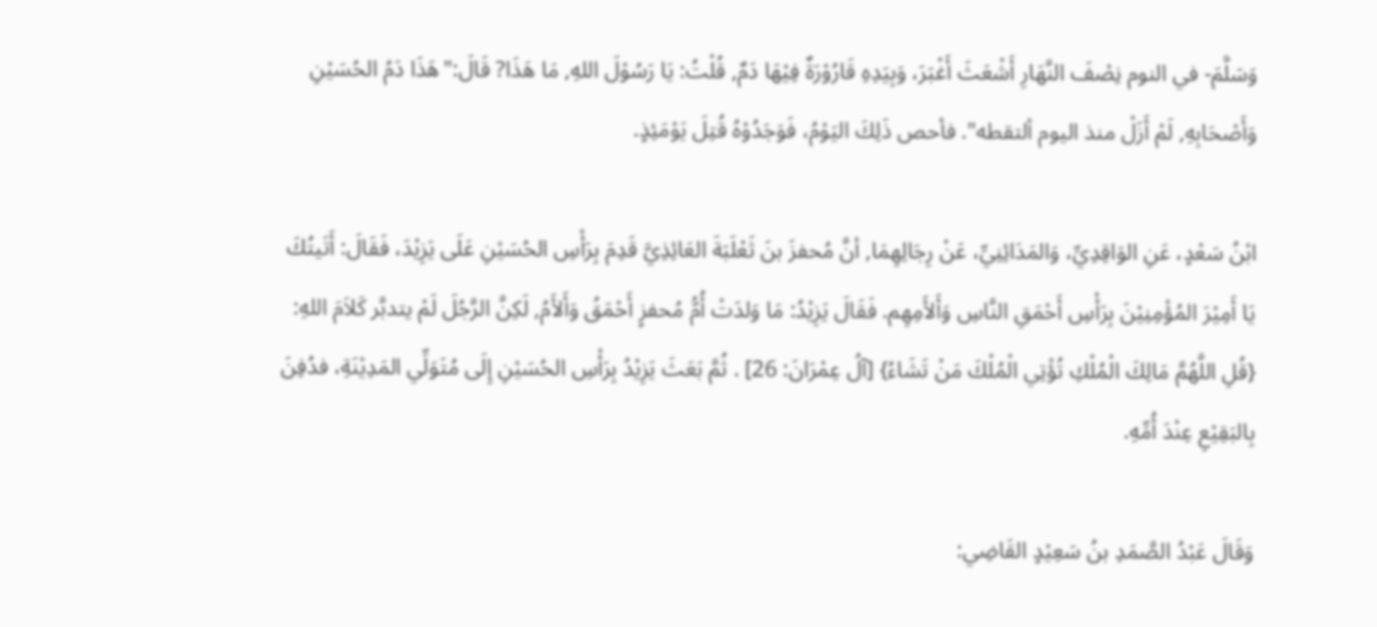وَسَلَّمَ- في النوم نِصْفَ النَّهَارِ أَشْعَثَ أَغْبَرَ، وَبِيَدِهِ قَارُوْرَةٌ فِيْهَا دَمٌ, قُلْتُ: يَا رَسُوْلَ اللهِ, مَا هَذَا? قَالَ:"هَذَا دَمُ الحُسَيْنِ وَأَصْحَابِهِ, لَمْ أَزَلْ منذ اليوم ألتقطه". فأحص ذَلِكَ اليَوْمُ، فَوَجَدُوْهُ قُتِلَ يَوْمَئِذٍ.

ابْنُ سَعْدٍ، عَنِ الوَاقِدِيِّ، وَالمَدَائِنِيِّ، عَنْ رِجَالِهِمَا, أنَّ مُحفزَ بنَ ثَعْلَبَةَ العَائِذِيَّ قَدِمَ بِرَأْسِ الحُسَيْنِ عَلَى يَزِيْدَ، فَقَالَ: أَتَيتُكَ يَا أَمِيْرَ المُؤْمِنِيْنَ بِرَأْسِ أَحْمَقِ النَّاسِ وَأَلأَمِهِم. فَقَالَ يَزِيْدُ: مَا وَلدَتْ أُمُّ مُحفزٍ أَحْمَقُ وَأَلأَمُ, لَكِنَّ الرَّجُلَ لَمْ يتدبَّر كَلاَمَ اللهِ: {قُلِ اللَّهُمَّ مَالِكَ الْمُلْكِ تُؤْتِي الْمُلْكَ مَنْ تَشَاءُ} [آلُ عِمْرَانَ: 26] . ثُمَّ بَعَثَ يَزِيْدُ بِرَأْسِ الحُسَيْنِ إِلَى مُتَوَلِّي المَدِيْنَةِ، فدُفِنَ بِالبَقِيْعِ عِنْدَ أُمِّهِ.

وَقَالَ عَبْدُ الصَّمَدِ بنُ سَعِيْدٍ القَاضِي: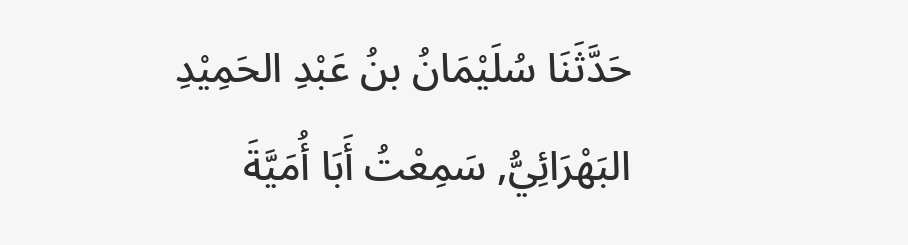حَدَّثَنَا سُلَيْمَانُ بنُ عَبْدِ الحَمِيْدِ البَهْرَائِيُّ, سَمِعْتُ أَبَا أُمَيَّةَ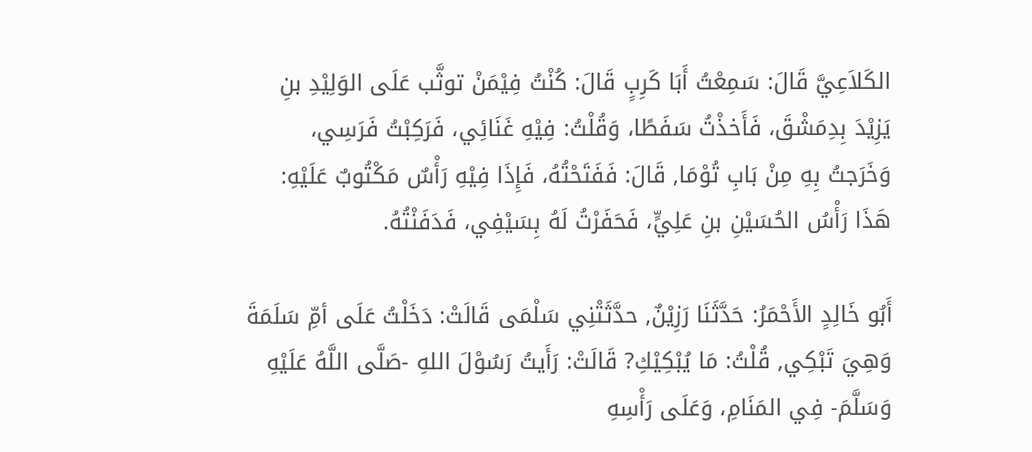الكَلاَعِيَّ قَالَ: سَمِعْتُ أَبَا كَرِبٍ قَالَ: كُنْتُ فِيْمَنْ توثَّب عَلَى الوَلِيْدِ بنِ يَزِيْدَ بِدِمَشْقَ، فَأَخذْتُ سَفَطًا، وَقُلْتُ: فِيْهِ غَنَائِي، فَرَكِبْتُ فَرَسِي، وَخَرَجتُ بِهِ مِنْ بَابِ تُوْمَا, قَالَ: فَفَتَحْتُهُ، فَإِذَا فِيْهِ رَأْسٌ مَكْتُوبٌ عَلَيْهِ: هَذَا رَأْسُ الحُسَيْنِ بنِ عَلِيٍّ، فَحَفَرْتُ لَهُ بِسَيْفِي، فَدَفَنْتُهُ.

أَبُو خَالِدٍ الأَحْمَرُ: حَدَّثَنَا رَزِيْنٌ, حدَّثَتْنِي سَلْمَى قَالَتْ: دَخَلْتُ عَلَى أمِّ سَلَمَةَ وَهِيَ تَبْكِي, قُلْتُ: مَا يُبْكِيْكِ? قَالَتْ: رَأَيتُ رَسُوْلَ اللهِ -صَلَّى اللَّهُ عَلَيْهِ وَسَلَّمَ- فِي المَنَامِ، وَعَلَى رَأْسِهِ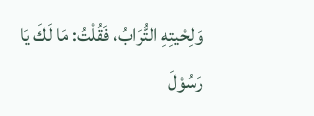وَلِحْيتِهِ التُّرَابُ، فَقُلْتُ: مَا لَكَ يَا رَسُوْلَ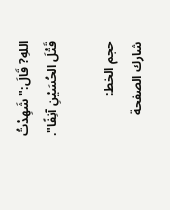اللهِ? قَالَ:"شَهِدْتُ قَتْلَ الحُسَيْنِ آنِفًا".

حجم الخط:
شارك الصفحة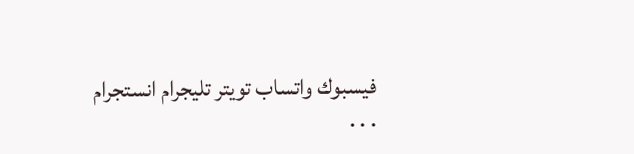فيسبوك واتساب تويتر تليجرام انستجرام
. . .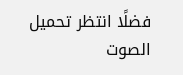فضلًا انتظر تحميل الصوت